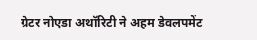ग्रेटर नोएडा अथॉरिटी ने अहम डेवलपमेंट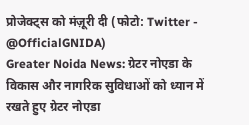प्रोजेक्ट्स को मंज़ूरी दी (फोटो: Twitter - @OfficialGNIDA)
Greater Noida News: ग्रेटर नोएडा के विकास और नागरिक सुविधाओं को ध्यान में रखते हुए ग्रेटर नोएडा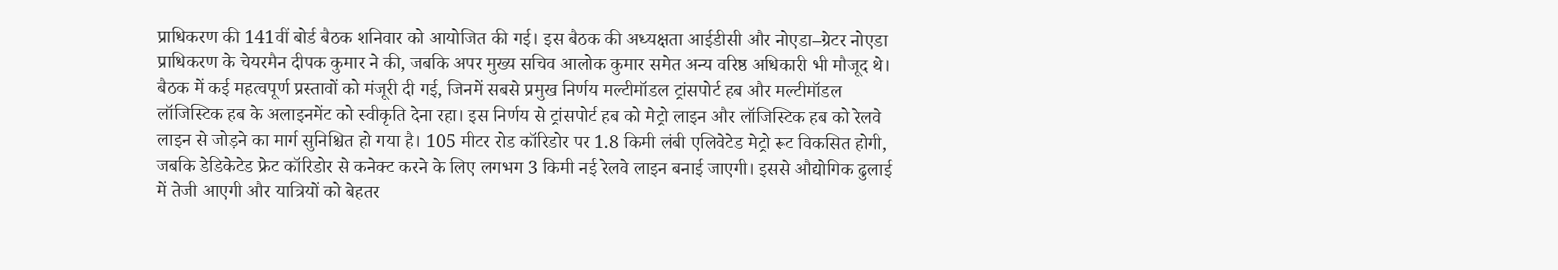प्राधिकरण की 141वीं बोर्ड बैठक शनिवार को आयोजित की गई। इस बैठक की अध्यक्षता आईडीसी और नोएडा–ग्रेटर नोएडा प्राधिकरण के चेयरमैन दीपक कुमार ने की, जबकि अपर मुख्य सचिव आलोक कुमार समेत अन्य वरिष्ठ अधिकारी भी मौजूद थे। बैठक में कई महत्वपूर्ण प्रस्तावों को मंजूरी दी गई, जिनमें सबसे प्रमुख निर्णय मल्टीमॉडल ट्रांसपोर्ट हब और मल्टीमॉडल लॉजिस्टिक हब के अलाइनमेंट को स्वीकृति देना रहा। इस निर्णय से ट्रांसपोर्ट हब को मेट्रो लाइन और लॉजिस्टिक हब को रेलवे लाइन से जोड़ने का मार्ग सुनिश्चित हो गया है। 105 मीटर रोड कॉरिडोर पर 1.8 किमी लंबी एलिवेटेड मेट्रो रूट विकसित होगी, जबकि डेडिकेटेड फ्रेट कॉरिडोर से कनेक्ट करने के लिए लगभग 3 किमी नई रेलवे लाइन बनाई जाएगी। इससे औद्योगिक ढुलाई में तेजी आएगी और यात्रियों को बेहतर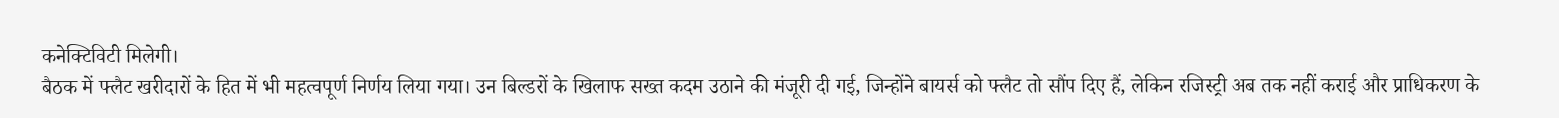कनेक्टिविटी मिलेगी।
बैठक में फ्लैट खरीदारों के हित में भी महत्वपूर्ण निर्णय लिया गया। उन बिल्डरों के खिलाफ सख्त कदम उठाने की मंजूरी दी गई, जिन्होंने बायर्स को फ्लैट तो सौंप दिए हैं, लेकिन रजिस्ट्री अब तक नहीं कराई और प्राधिकरण के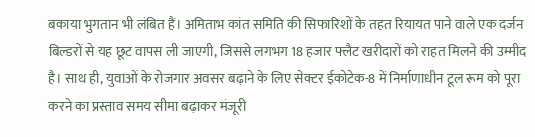बकाया भुगतान भी लंबित हैं। अमिताभ कांत समिति की सिफारिशों के तहत रियायत पाने वाले एक दर्जन बिल्डरों से यह छूट वापस ली जाएगी, जिससे लगभग 18 हजार फ्लैट खरीदारों को राहत मिलने की उम्मीद है। साथ ही, युवाओं के रोजगार अवसर बढ़ाने के लिए सेक्टर ईकोटेक-8 में निर्माणाधीन टूल रूम को पूरा करने का प्रस्ताव समय सीमा बढ़ाकर मंजूरी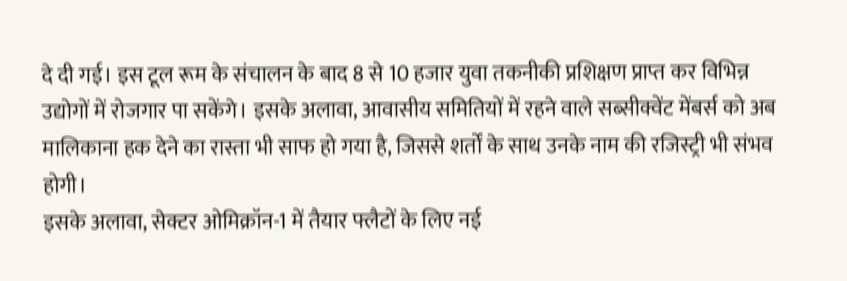दे दी गई। इस टूल रूम के संचालन के बाद 8 से 10 हजार युवा तकनीकी प्रशिक्षण प्राप्त कर विभिन्न उद्योगों में रोजगार पा सकेंगे। इसके अलावा, आवासीय समितियों में रहने वाले सब्सीक्वेंट मेंबर्स को अब मालिकाना हक देने का रास्ता भी साफ हो गया है, जिससे शर्तों के साथ उनके नाम की रजिस्ट्री भी संभव होगी।
इसके अलावा, सेक्टर ओमिक्रॉन-1 में तैयार फ्लैटों के लिए नई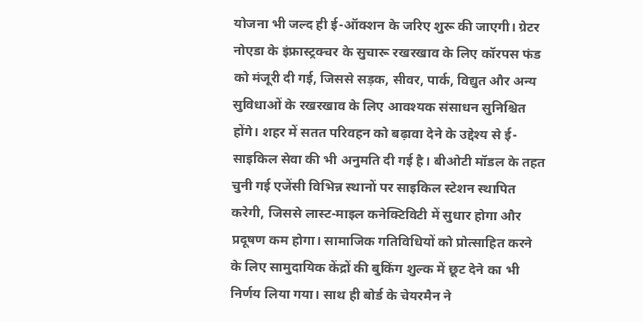योजना भी जल्द ही ई-ऑक्शन के जरिए शुरू की जाएगी। ग्रेटर नोएडा के इंफ्रास्ट्रक्चर के सुचारू रखरखाव के लिए कॉरपस फंड को मंजूरी दी गई, जिससे सड़क, सीवर, पार्क, विद्युत और अन्य सुविधाओं के रखरखाव के लिए आवश्यक संसाधन सुनिश्चित होंगे। शहर में सतत परिवहन को बढ़ावा देने के उद्देश्य से ई-साइकिल सेवा की भी अनुमति दी गई है। बीओटी मॉडल के तहत चुनी गई एजेंसी विभिन्न स्थानों पर साइकिल स्टेशन स्थापित करेगी, जिससे लास्ट-माइल कनेक्टिविटी में सुधार होगा और प्रदूषण कम होगा। सामाजिक गतिविधियों को प्रोत्साहित करने के लिए सामुदायिक केंद्रों की बुकिंग शुल्क में छूट देने का भी निर्णय लिया गया। साथ ही बोर्ड के चेयरमैन ने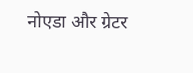नोएडा और ग्रेटर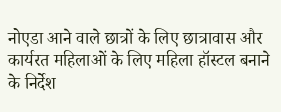नोएडा आने वाले छात्रों के लिए छात्रावास और कार्यरत महिलाओं के लिए महिला हॉस्टल बनाने के निर्देश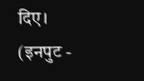दिए।
(इनपुट -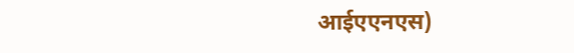आईएएनएस)